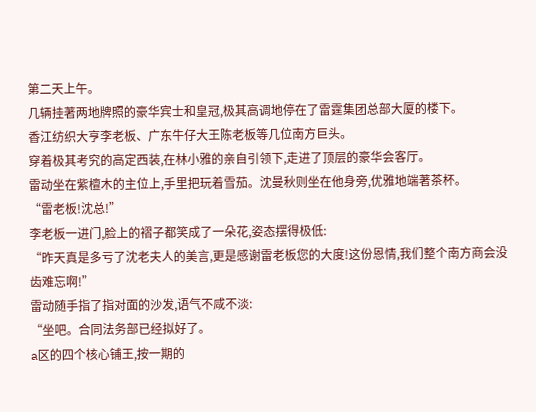第二天上午。
几辆挂著两地牌照的豪华宾士和皇冠,极其高调地停在了雷霆集团总部大厦的楼下。
香江纺织大亨李老板、广东牛仔大王陈老板等几位南方巨头。
穿着极其考究的高定西装,在林小雅的亲自引领下,走进了顶层的豪华会客厅。
雷动坐在紫檀木的主位上,手里把玩着雪茄。沈曼秋则坐在他身旁,优雅地端著茶杯。
“雷老板!沈总!”
李老板一进门,脸上的褶子都笑成了一朵花,姿态摆得极低:
“昨天真是多亏了沈老夫人的美言,更是感谢雷老板您的大度!这份恩情,我们整个南方商会没齿难忘啊!”
雷动随手指了指对面的沙发,语气不咸不淡:
“坐吧。合同法务部已经拟好了。
a区的四个核心铺王,按一期的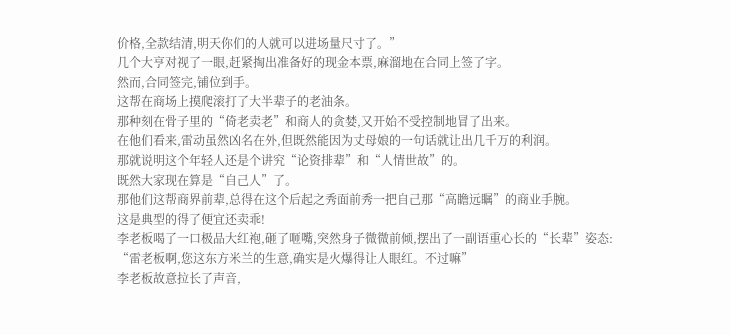价格,全款结清,明天你们的人就可以进场量尺寸了。”
几个大亨对视了一眼,赶紧掏出准备好的现金本票,麻溜地在合同上签了字。
然而,合同签完,铺位到手。
这帮在商场上摸爬滚打了大半辈子的老油条。
那种刻在骨子里的“倚老卖老”和商人的贪婪,又开始不受控制地冒了出来。
在他们看来,雷动虽然凶名在外,但既然能因为丈母娘的一句话就让出几千万的利润。
那就说明这个年轻人还是个讲究“论资排辈”和“人情世故”的。
既然大家现在算是“自己人”了。
那他们这帮商界前辈,总得在这个后起之秀面前秀一把自己那“高瞻远瞩”的商业手腕。
这是典型的得了便宜还卖乖!
李老板喝了一口极品大红袍,砸了咂嘴,突然身子微微前倾,摆出了一副语重心长的“长辈”姿态:
“雷老板啊,您这东方米兰的生意,确实是火爆得让人眼红。不过嘛”
李老板故意拉长了声音,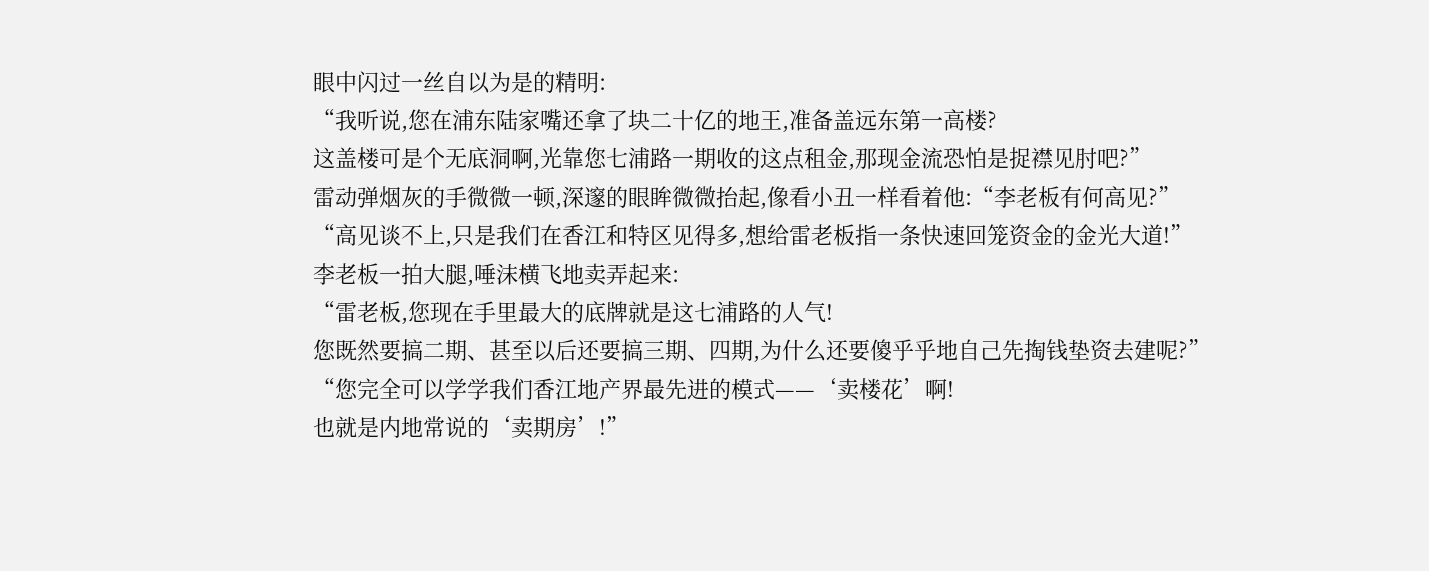眼中闪过一丝自以为是的精明:
“我听说,您在浦东陆家嘴还拿了块二十亿的地王,准备盖远东第一高楼?
这盖楼可是个无底洞啊,光靠您七浦路一期收的这点租金,那现金流恐怕是捉襟见肘吧?”
雷动弹烟灰的手微微一顿,深邃的眼眸微微抬起,像看小丑一样看着他:“李老板有何高见?”
“高见谈不上,只是我们在香江和特区见得多,想给雷老板指一条快速回笼资金的金光大道!”
李老板一拍大腿,唾沫横飞地卖弄起来:
“雷老板,您现在手里最大的底牌就是这七浦路的人气!
您既然要搞二期、甚至以后还要搞三期、四期,为什么还要傻乎乎地自己先掏钱垫资去建呢?”
“您完全可以学学我们香江地产界最先进的模式——‘卖楼花’啊!
也就是内地常说的‘卖期房’!”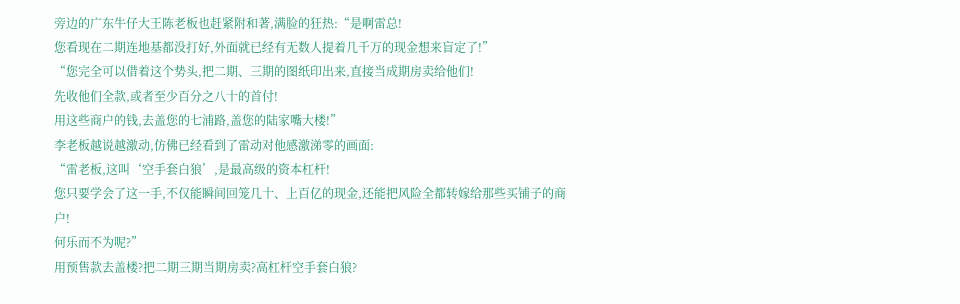旁边的广东牛仔大王陈老板也赶紧附和著,满脸的狂热:“是啊雷总!
您看现在二期连地基都没打好,外面就已经有无数人提着几千万的现金想来盲定了!”
“您完全可以借着这个势头,把二期、三期的图纸印出来,直接当成期房卖给他们!
先收他们全款,或者至少百分之八十的首付!
用这些商户的钱,去盖您的七浦路,盖您的陆家嘴大楼!”
李老板越说越激动,仿佛已经看到了雷动对他感激涕零的画面:
“雷老板,这叫‘空手套白狼’,是最高级的资本杠杆!
您只要学会了这一手,不仅能瞬间回笼几十、上百亿的现金,还能把风险全都转嫁给那些买铺子的商户!
何乐而不为呢?”
用预售款去盖楼?把二期三期当期房卖?高杠杆空手套白狼?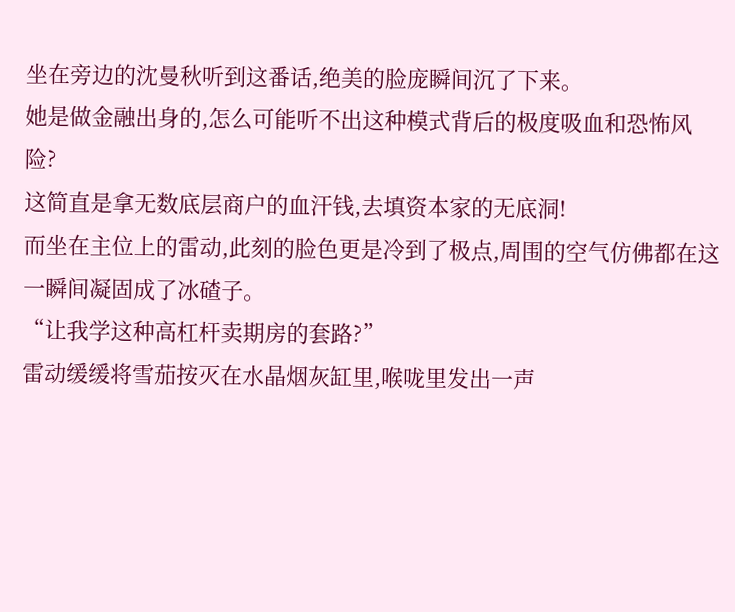坐在旁边的沈曼秋听到这番话,绝美的脸庞瞬间沉了下来。
她是做金融出身的,怎么可能听不出这种模式背后的极度吸血和恐怖风险?
这简直是拿无数底层商户的血汗钱,去填资本家的无底洞!
而坐在主位上的雷动,此刻的脸色更是冷到了极点,周围的空气仿佛都在这一瞬间凝固成了冰碴子。
“让我学这种高杠杆卖期房的套路?”
雷动缓缓将雪茄按灭在水晶烟灰缸里,喉咙里发出一声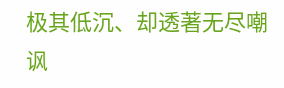极其低沉、却透著无尽嘲讽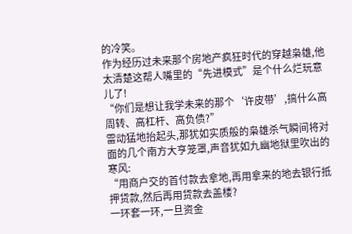的冷笑。
作为经历过未来那个房地产疯狂时代的穿越枭雄,他太清楚这帮人嘴里的“先进模式”是个什么烂玩意儿了!
“你们是想让我学未来的那个‘许皮带’,搞什么高周转、高杠杆、高负债?”
雷动猛地抬起头,那犹如实质般的枭雄杀气瞬间将对面的几个南方大亨笼罩,声音犹如九幽地狱里吹出的寒风:
“用商户交的首付款去拿地,再用拿来的地去银行抵押贷款,然后再用贷款去盖楼?
一环套一环,一旦资金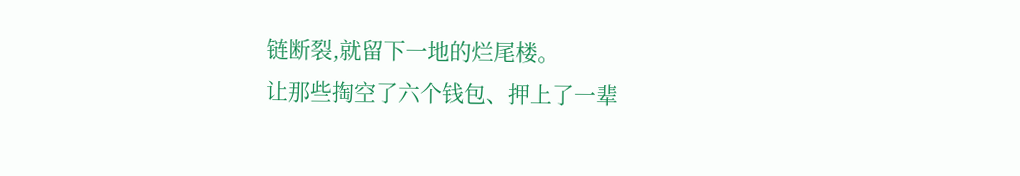链断裂,就留下一地的烂尾楼。
让那些掏空了六个钱包、押上了一辈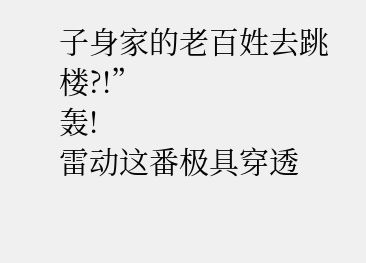子身家的老百姓去跳楼?!”
轰!
雷动这番极具穿透